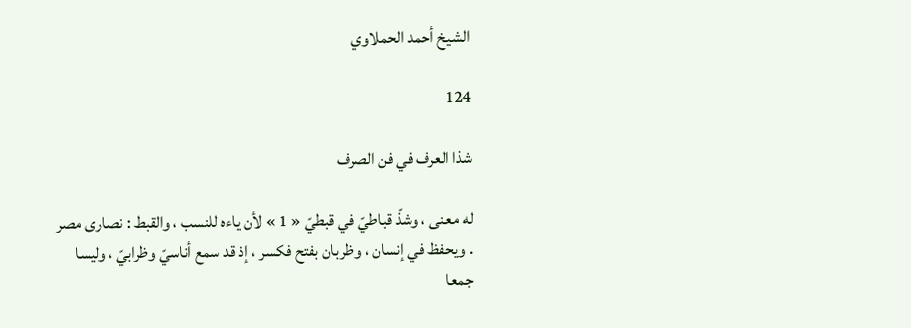الشيخ أحمد الحملاوي

124

شذا العرف في فن الصرف

له معنى ، وشذّ قباطيّ في قبطيّ « 1 » لأن ياءه للنسب ، والقبط : نصارى مصر . ويحفظ في إنسان ، وظربان بفتح فكسر ، إذ قد سمع أناسيّ وظرابيّ ، وليسا جمعا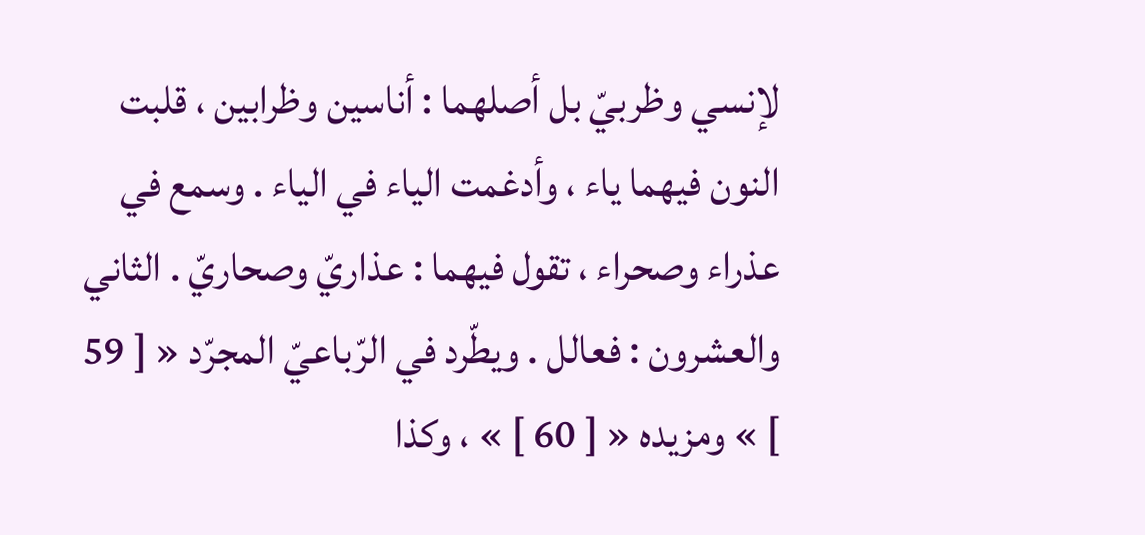لإنسي وظربيّ بل أصلهما : أناسين وظرابين ، قلبت النون فيهما ياء ، وأدغمت الياء في الياء . وسمع في عذراء وصحراء ، تقول فيهما : عذاريّ وصحاريّ . الثاني والعشرون : فعالل . ويطّرد في الرّباعيّ المجرّد « [ 59 ] » ومزيده « [ 60 ] » ، وكذا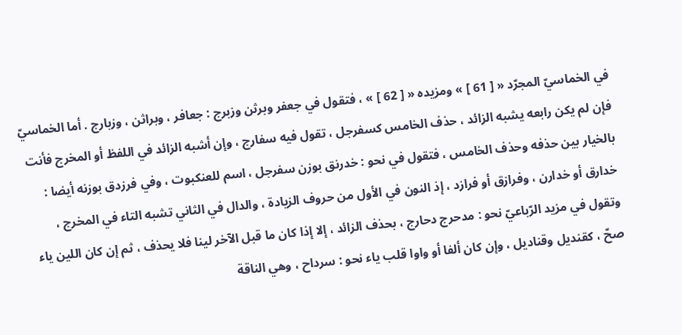في الخماسيّ المجرّد « [ 61 ] » ومزيده « [ 62 ] » ، فتقول في جعفر وبرثن وزبرج : جعافر ، وبراثن ، وزبارج . أما الخماسيّ فإن لم يكن رابعه يشبه الزائد ، حذف الخامس كسفرجل ، تقول فيه سفارج ، وإن أشبه الزائد في اللفظ أو المخرج فأنت بالخيار بين حذفه وحذف الخامس ، فتقول في نحو : خدرنق بوزن سفرجل ، اسم للعنكبوت ، وفي فرزدق بوزنه أيضا : خدارق أو خدارن ، وفرازق أو فرازد ، إذ النون في الأول من حروف الزيادة ، والدال في الثاني تشبه التاء في المخرج ، وتقول في مزيد الرّباعيّ نحو : مدحرج دحارج ، بحذف الزائد ، إلا إذا كان ما قبل الآخر لينا فلا يحذف ، ثم إن كان اللين ياء صحّ ، كقنديل وقناديل ، وإن كان ألفا أو واوا قلب ياء نحو : سرداح ، وهي الناقة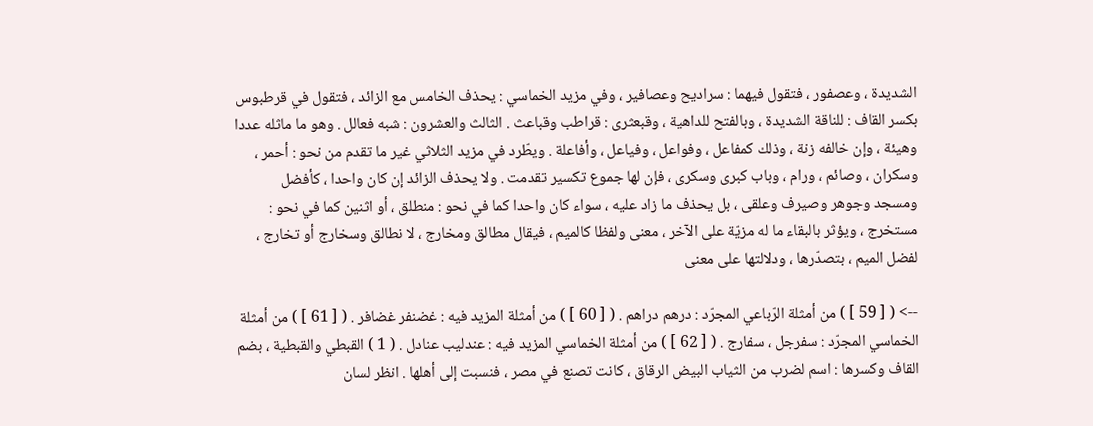الشديدة ، وعصفور ، فتقول فيهما : سراديح وعصافير ، وفي مزيد الخماسي : يحذف الخامس مع الزائد ، فتقول في قرطبوس بكسر القاف : للناقة الشديدة ، وبالفتح للداهية ، وقبعثرى : قراطب وقباعث . الثالث والعشرون : شبه فعالل . وهو ما ماثله عددا وهيئة ، وإن خالفه زنة ، وذلك كمفاعل ، وفواعل ، وفياعل ، وأفاعلة . ويطّرد في مزيد الثلاثي غير ما تقدم من نحو : أحمر ، وسكران ، وصائم ، ورام ، وباب كبرى وسكرى ، فإن لها جموع تكسير تقدمت . ولا يحذف الزائد إن كان واحدا ، كأفضل ومسجد وجوهر وصيرف وعلقى ، بل يحذف ما زاد عليه ، سواء كان واحدا كما في نحو : منطلق ، أو اثنين كما في نحو : مستخرج ، ويؤثر بالبقاء ما له مزيّة على الآخر ، معنى ولفظا كالميم ، فيقال مطالق ومخارج ، لا نطالق وسخارج أو تخارج ، لفضل الميم ، بتصدّرها ، ودلالتها على معنى

--> ( [ 59 ] ) من أمثلة الرّباعي المجرّد : درهم دراهم . ( [ 60 ] ) من أمثلة المزيد فيه : غضنفر غضافر . ( [ 61 ] ) من أمثلة الخماسي المجرّد : سفرجل ، سفارج . ( [ 62 ] ) من أمثلة الخماسي المزيد فيه : عندليب عنادل . ( 1 ) القبطي والقبطية ، بضم القاف وكسرها : اسم لضرب من الثياب البيض الرقاق ، كانت تصنع في مصر ، فنسبت إلى أهلها . انظر لسان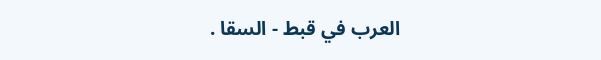العرب في قبط - السقا .